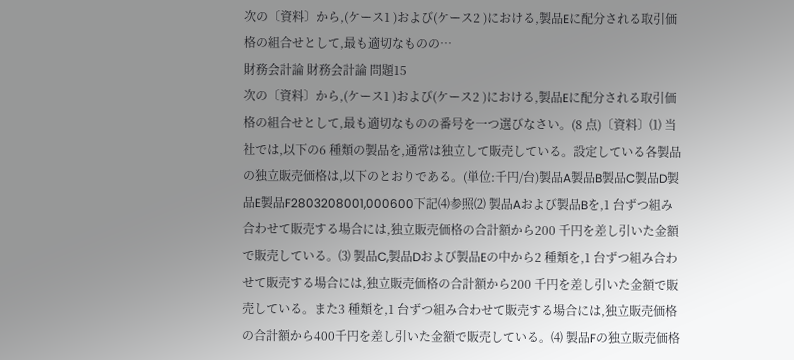次の〔資料〕から,(ケース1 )および(ケース2 )における,製品Eに配分される取引価格の組合せとして,最も適切なものの…
財務会計論 財務会計論 問題15
次の〔資料〕から,(ケース1 )および(ケース2 )における,製品Eに配分される取引価格の組合せとして,最も適切なものの番号を一つ選びなさい。(8 点)〔資料〕⑴ 当社では,以下の6 種類の製品を,通常は独立して販売している。設定している各製品の独立販売価格は,以下のとおりである。(単位:千円/台)製品A製品B製品C製品D製品E製品F2803208001,000600下記⑷参照⑵ 製品Aおよび製品Bを,1 台ずつ組み合わせて販売する場合には,独立販売価格の合計額から200 千円を差し引いた金額で販売している。⑶ 製品C,製品Dおよび製品Eの中から2 種類を,1 台ずつ組み合わせて販売する場合には,独立販売価格の合計額から200 千円を差し引いた金額で販売している。また3 種類を,1 台ずつ組み合わせて販売する場合には,独立販売価格の合計額から400千円を差し引いた金額で販売している。⑷ 製品Fの独立販売価格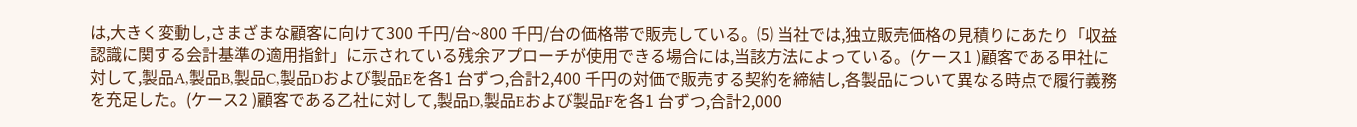は,大きく変動し,さまざまな顧客に向けて300 千円/台~800 千円/台の価格帯で販売している。⑸ 当社では,独立販売価格の見積りにあたり「収益認識に関する会計基準の適用指針」に示されている残余アプローチが使用できる場合には,当該方法によっている。(ケース1 )顧客である甲社に対して,製品A,製品B,製品C,製品Dおよび製品Eを各1 台ずつ,合計2,400 千円の対価で販売する契約を締結し,各製品について異なる時点で履行義務を充足した。(ケース2 )顧客である乙社に対して,製品D,製品Eおよび製品Fを各1 台ずつ,合計2,000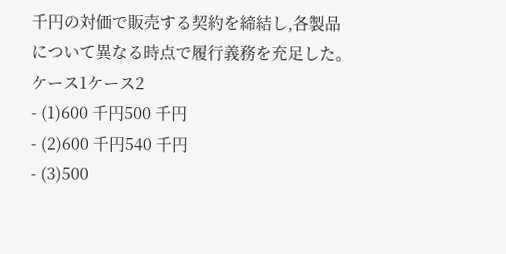千円の対価で販売する契約を締結し,各製品について異なる時点で履行義務を充足した。ケース1ケース2
- (1)600 千円500 千円
- (2)600 千円540 千円
- (3)500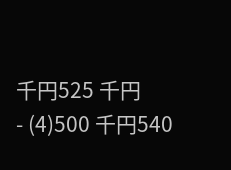千円525 千円
- (4)500 千円540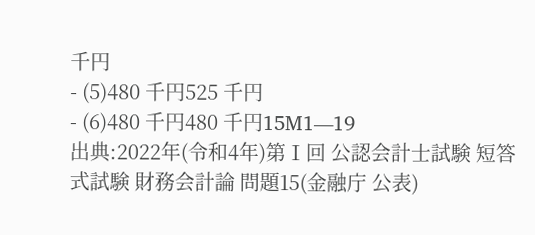千円
- (5)480 千円525 千円
- (6)480 千円480 千円15M1―19
出典:2022年(令和4年)第Ⅰ回 公認会計士試験 短答式試験 財務会計論 問題15(金融庁 公表)